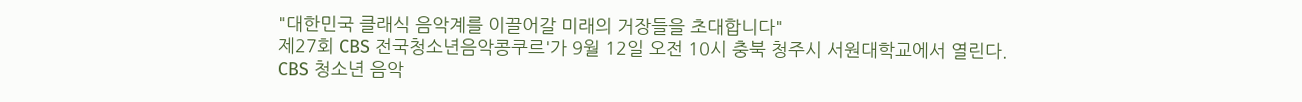"대한민국 클래식 음악계를 이끌어갈 미래의 거장들을 초대합니다"
제27회 CBS 전국청소년음악콩쿠르'가 9월 12일 오전 10시 충북 청주시 서원대학교에서 열린다.
CBS 청소년 음악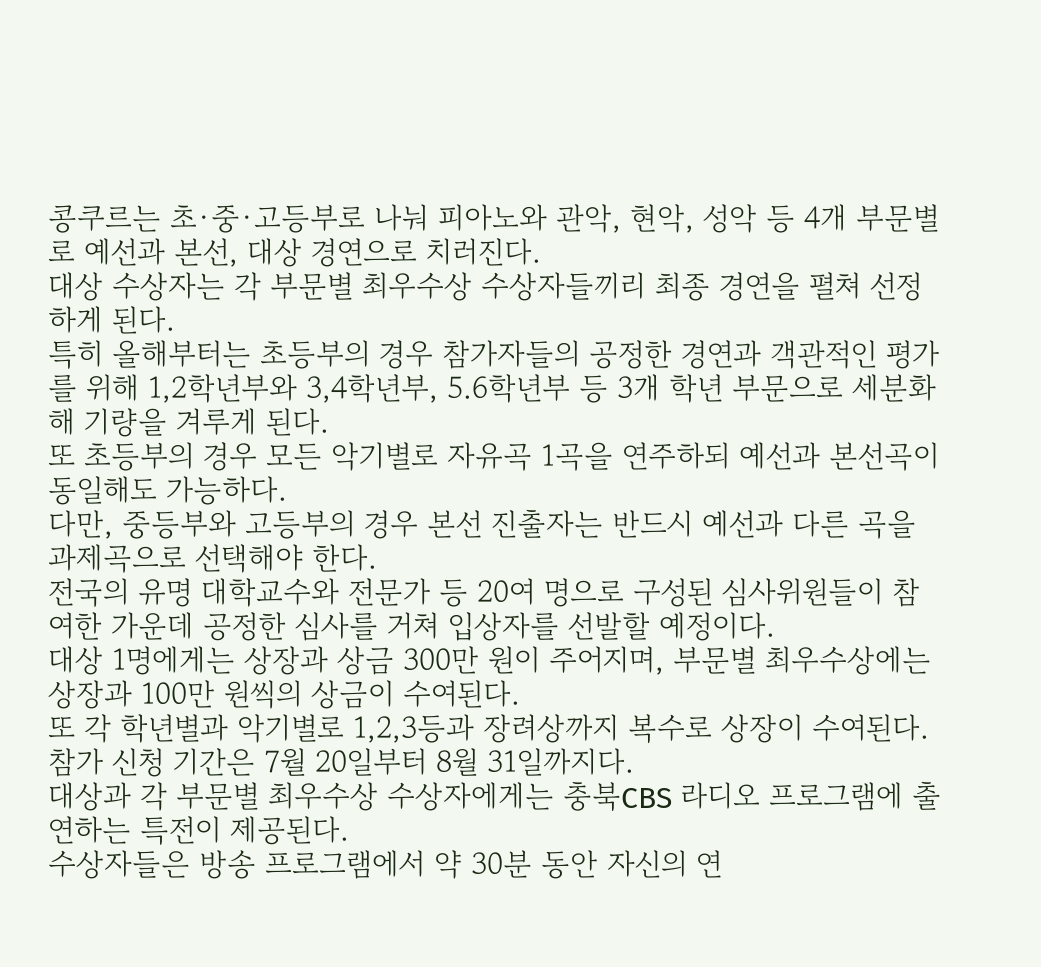콩쿠르는 초·중·고등부로 나눠 피아노와 관악, 현악, 성악 등 4개 부문별로 예선과 본선, 대상 경연으로 치러진다.
대상 수상자는 각 부문별 최우수상 수상자들끼리 최종 경연을 펼쳐 선정하게 된다.
특히 올해부터는 초등부의 경우 참가자들의 공정한 경연과 객관적인 평가를 위해 1,2학년부와 3,4학년부, 5.6학년부 등 3개 학년 부문으로 세분화 해 기량을 겨루게 된다.
또 초등부의 경우 모든 악기별로 자유곡 1곡을 연주하되 예선과 본선곡이 동일해도 가능하다.
다만, 중등부와 고등부의 경우 본선 진출자는 반드시 예선과 다른 곡을 과제곡으로 선택해야 한다.
전국의 유명 대학교수와 전문가 등 20여 명으로 구성된 심사위원들이 참여한 가운데 공정한 심사를 거쳐 입상자를 선발할 예정이다.
대상 1명에게는 상장과 상금 300만 원이 주어지며, 부문별 최우수상에는 상장과 100만 원씩의 상금이 수여된다.
또 각 학년별과 악기별로 1,2,3등과 장려상까지 복수로 상장이 수여된다.
참가 신청 기간은 7월 20일부터 8월 31일까지다.
대상과 각 부문별 최우수상 수상자에게는 충북CBS 라디오 프로그램에 출연하는 특전이 제공된다.
수상자들은 방송 프로그램에서 약 30분 동안 자신의 연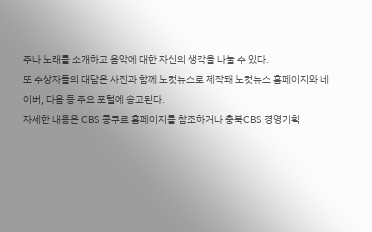주나 노래를 소개하고 음악에 대한 자신의 생각을 나눌 수 있다.
또 수상자들의 대담은 사진과 함께 노컷뉴스로 제작돼 노컷뉴스 홈페이지와 네이버, 다음 등 주요 포털에 송고된다.
자세한 내용은 CBS 콩쿠르 홈페이지를 참조하거나 충북CBS 경영기획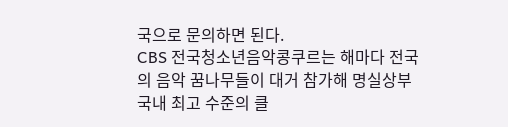국으로 문의하면 된다.
CBS 전국청소년음악콩쿠르는 해마다 전국의 음악 꿈나무들이 대거 참가해 명실상부 국내 최고 수준의 클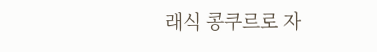래식 콩쿠르로 자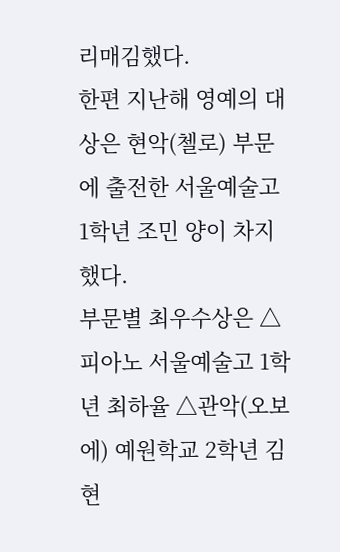리매김했다.
한편 지난해 영예의 대상은 현악(첼로) 부문에 출전한 서울예술고 1학년 조민 양이 차지했다.
부문별 최우수상은 △피아노 서울예술고 1학년 최하율 △관악(오보에) 예원학교 2학년 김현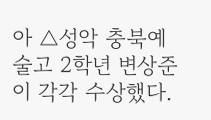아 △성악 충북예술고 2학년 변상준이 각각 수상했다.